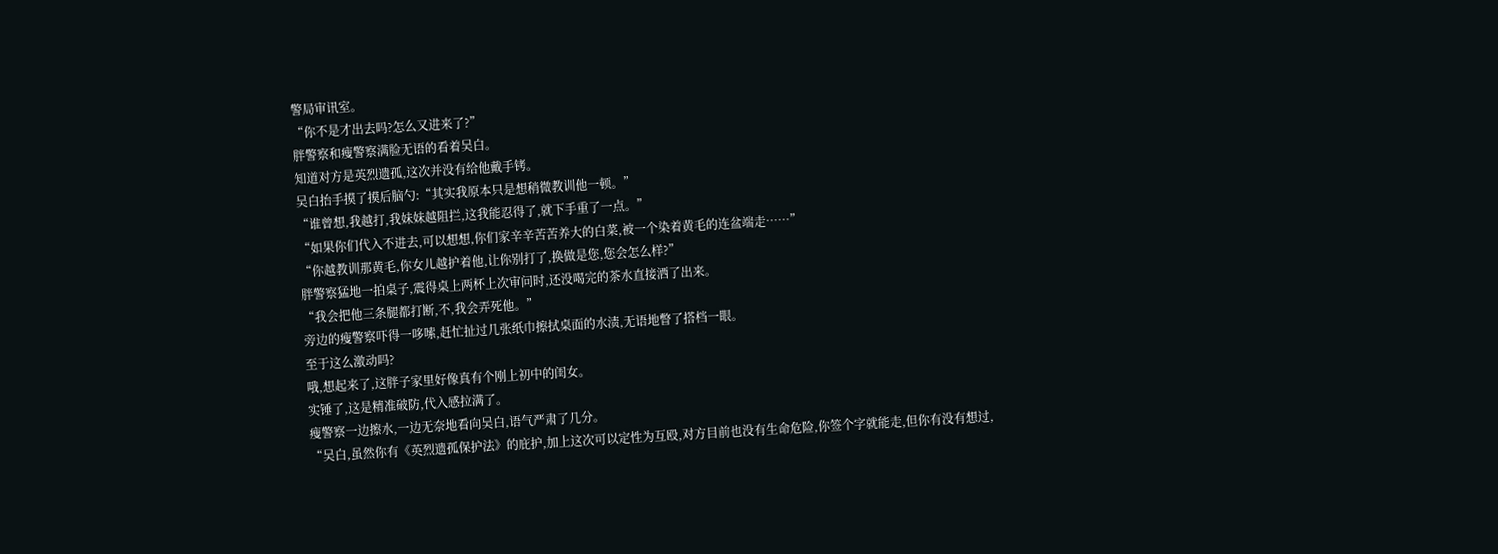警局审讯室。
“你不是才出去吗?怎么又进来了?”
胖警察和瘦警察满脸无语的看着吴白。
知道对方是英烈遗孤,这次并没有给他戴手铐。
吴白抬手摸了摸后脑勺:“其实我原本只是想稍微教训他一顿。”
“谁曾想,我越打,我妹妹越阻拦,这我能忍得了,就下手重了一点。”
“如果你们代入不进去,可以想想,你们家辛辛苦苦养大的白菜,被一个染着黄毛的连盆端走……”
“你越教训那黄毛,你女儿越护着他,让你别打了,换做是您,您会怎么样?”
胖警察猛地一拍桌子,震得桌上两杯上次审问时,还没喝完的茶水直接洒了出来。
“我会把他三条腿都打断,不,我会弄死他。”
旁边的瘦警察吓得一哆嗦,赶忙扯过几张纸巾擦拭桌面的水渍,无语地瞥了搭档一眼。
至于这么激动吗?
哦,想起来了,这胖子家里好像真有个刚上初中的闺女。
实锤了,这是精准破防,代入感拉满了。
瘦警察一边擦水,一边无奈地看向吴白,语气严肃了几分。
“吴白,虽然你有《英烈遗孤保护法》的庇护,加上这次可以定性为互殴,对方目前也没有生命危险,你签个字就能走,但你有没有想过,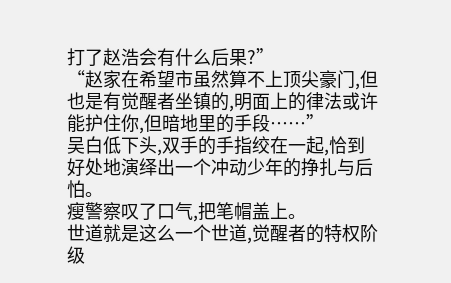打了赵浩会有什么后果?”
“赵家在希望市虽然算不上顶尖豪门,但也是有觉醒者坐镇的,明面上的律法或许能护住你,但暗地里的手段……”
吴白低下头,双手的手指绞在一起,恰到好处地演绎出一个冲动少年的挣扎与后怕。
瘦警察叹了口气,把笔帽盖上。
世道就是这么一个世道,觉醒者的特权阶级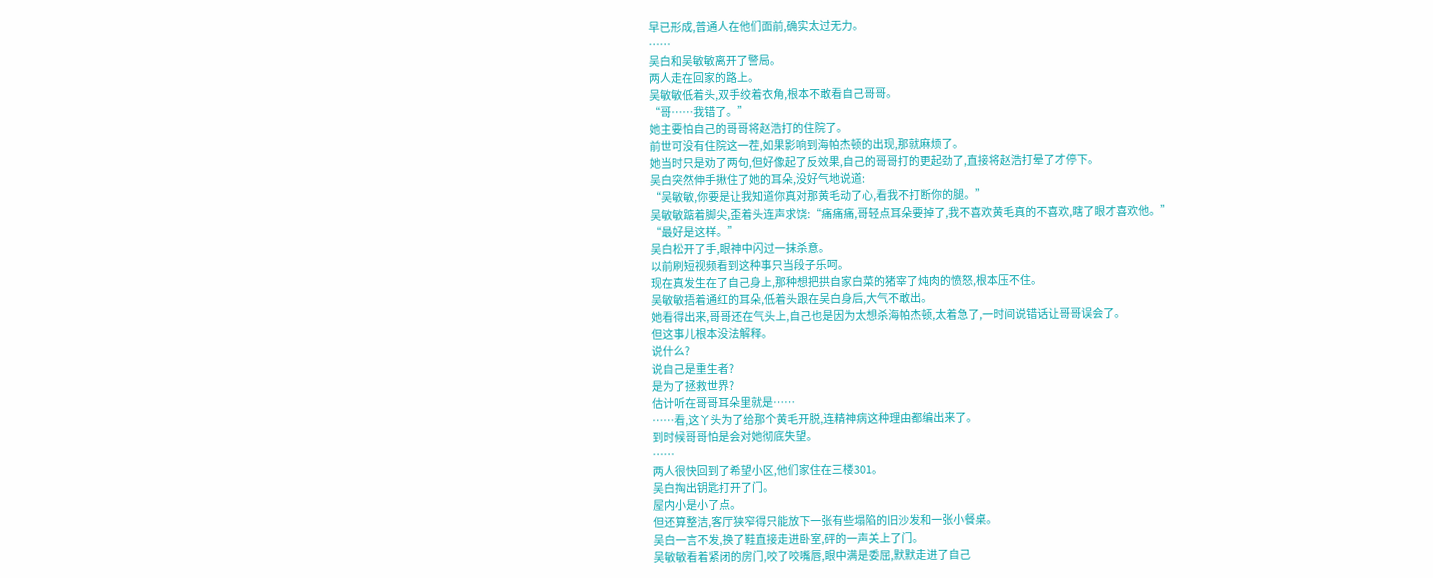早已形成,普通人在他们面前,确实太过无力。
……
吴白和吴敏敏离开了警局。
两人走在回家的路上。
吴敏敏低着头,双手绞着衣角,根本不敢看自己哥哥。
“哥……我错了。”
她主要怕自己的哥哥将赵浩打的住院了。
前世可没有住院这一茬,如果影响到海帕杰顿的出现,那就麻烦了。
她当时只是劝了两句,但好像起了反效果,自己的哥哥打的更起劲了,直接将赵浩打晕了才停下。
吴白突然伸手揪住了她的耳朵,没好气地说道:
“吴敏敏,你要是让我知道你真对那黄毛动了心,看我不打断你的腿。”
吴敏敏踮着脚尖,歪着头连声求饶:“痛痛痛,哥轻点耳朵要掉了,我不喜欢黄毛真的不喜欢,瞎了眼才喜欢他。”
“最好是这样。”
吴白松开了手,眼神中闪过一抹杀意。
以前刷短视频看到这种事只当段子乐呵。
现在真发生在了自己身上,那种想把拱自家白菜的猪宰了炖肉的愤怒,根本压不住。
吴敏敏捂着通红的耳朵,低着头跟在吴白身后,大气不敢出。
她看得出来,哥哥还在气头上,自己也是因为太想杀海帕杰顿,太着急了,一时间说错话让哥哥误会了。
但这事儿根本没法解释。
说什么?
说自己是重生者?
是为了拯救世界?
估计听在哥哥耳朵里就是……
……看,这丫头为了给那个黄毛开脱,连精神病这种理由都编出来了。
到时候哥哥怕是会对她彻底失望。
……
两人很快回到了希望小区,他们家住在三楼301。
吴白掏出钥匙打开了门。
屋内小是小了点。
但还算整洁,客厅狭窄得只能放下一张有些塌陷的旧沙发和一张小餐桌。
吴白一言不发,换了鞋直接走进卧室,砰的一声关上了门。
吴敏敏看着紧闭的房门,咬了咬嘴唇,眼中满是委屈,默默走进了自己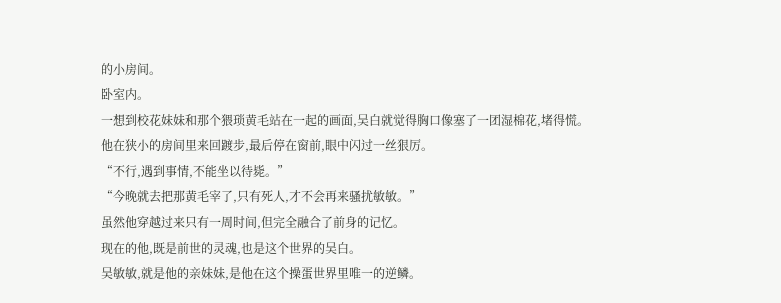的小房间。
卧室内。
一想到校花妹妹和那个猥琐黄毛站在一起的画面,吴白就觉得胸口像塞了一团湿棉花,堵得慌。
他在狭小的房间里来回踱步,最后停在窗前,眼中闪过一丝狠厉。
“不行,遇到事情,不能坐以待毙。”
“今晚就去把那黄毛宰了,只有死人,才不会再来骚扰敏敏。”
虽然他穿越过来只有一周时间,但完全融合了前身的记忆。
现在的他,既是前世的灵魂,也是这个世界的吴白。
吴敏敏,就是他的亲妹妹,是他在这个操蛋世界里唯一的逆鳞。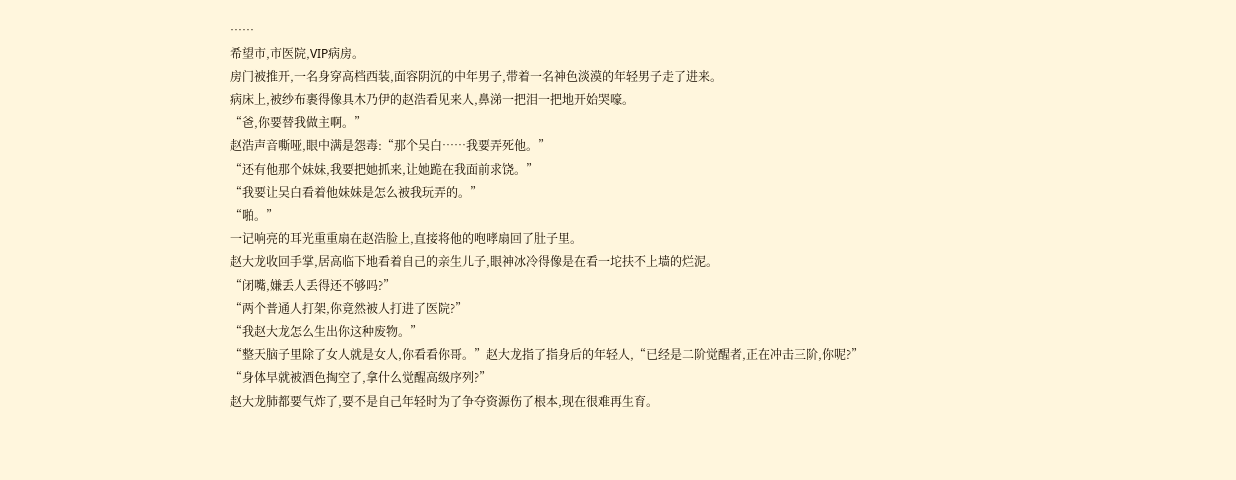……
希望市,市医院,VIP病房。
房门被推开,一名身穿高档西装,面容阴沉的中年男子,带着一名神色淡漠的年轻男子走了进来。
病床上,被纱布裹得像具木乃伊的赵浩看见来人,鼻涕一把泪一把地开始哭嚎。
“爸,你要替我做主啊。”
赵浩声音嘶哑,眼中满是怨毒:“那个吴白……我要弄死他。”
“还有他那个妹妹,我要把她抓来,让她跪在我面前求饶。”
“我要让吴白看着他妹妹是怎么被我玩弄的。”
“啪。”
一记响亮的耳光重重扇在赵浩脸上,直接将他的咆哮扇回了肚子里。
赵大龙收回手掌,居高临下地看着自己的亲生儿子,眼神冰冷得像是在看一坨扶不上墙的烂泥。
“闭嘴,嫌丢人丢得还不够吗?”
“两个普通人打架,你竟然被人打进了医院?”
“我赵大龙怎么生出你这种废物。”
“整天脑子里除了女人就是女人,你看看你哥。”赵大龙指了指身后的年轻人,“已经是二阶觉醒者,正在冲击三阶,你呢?”
“身体早就被酒色掏空了,拿什么觉醒高级序列?”
赵大龙肺都要气炸了,要不是自己年轻时为了争夺资源伤了根本,现在很难再生育。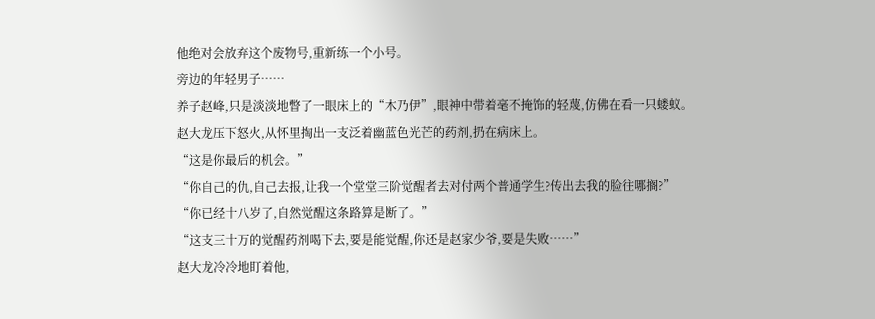他绝对会放弃这个废物号,重新练一个小号。
旁边的年轻男子……
养子赵峰,只是淡淡地瞥了一眼床上的“木乃伊”,眼神中带着毫不掩饰的轻蔑,仿佛在看一只蝼蚁。
赵大龙压下怒火,从怀里掏出一支泛着幽蓝色光芒的药剂,扔在病床上。
“这是你最后的机会。”
“你自己的仇,自己去报,让我一个堂堂三阶觉醒者去对付两个普通学生?传出去我的脸往哪搁?”
“你已经十八岁了,自然觉醒这条路算是断了。”
“这支三十万的觉醒药剂喝下去,要是能觉醒,你还是赵家少爷,要是失败……”
赵大龙冷冷地盯着他,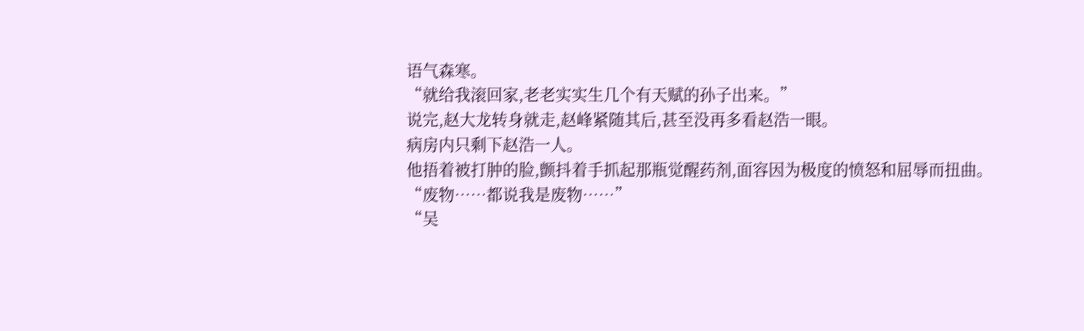语气森寒。
“就给我滚回家,老老实实生几个有天赋的孙子出来。”
说完,赵大龙转身就走,赵峰紧随其后,甚至没再多看赵浩一眼。
病房内只剩下赵浩一人。
他捂着被打肿的脸,颤抖着手抓起那瓶觉醒药剂,面容因为极度的愤怒和屈辱而扭曲。
“废物……都说我是废物……”
“吴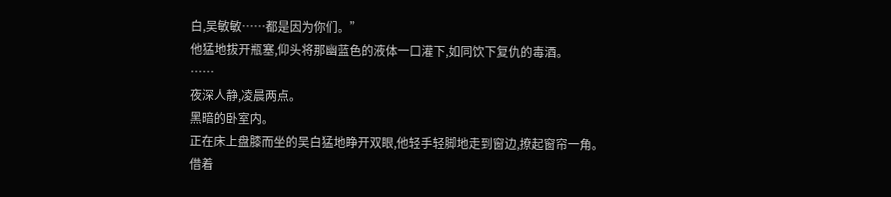白,吴敏敏……都是因为你们。”
他猛地拔开瓶塞,仰头将那幽蓝色的液体一口灌下,如同饮下复仇的毒酒。
……
夜深人静,凌晨两点。
黑暗的卧室内。
正在床上盘膝而坐的吴白猛地睁开双眼,他轻手轻脚地走到窗边,撩起窗帘一角。
借着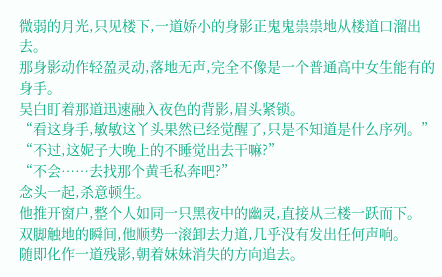微弱的月光,只见楼下,一道娇小的身影正鬼鬼祟祟地从楼道口溜出去。
那身影动作轻盈灵动,落地无声,完全不像是一个普通高中女生能有的身手。
吴白盯着那道迅速融入夜色的背影,眉头紧锁。
“看这身手,敏敏这丫头果然已经觉醒了,只是不知道是什么序列。”
“不过,这妮子大晚上的不睡觉出去干嘛?”
“不会……去找那个黄毛私奔吧?”
念头一起,杀意顿生。
他推开窗户,整个人如同一只黑夜中的幽灵,直接从三楼一跃而下。
双脚触地的瞬间,他顺势一滚卸去力道,几乎没有发出任何声响。
随即化作一道残影,朝着妹妹消失的方向追去。